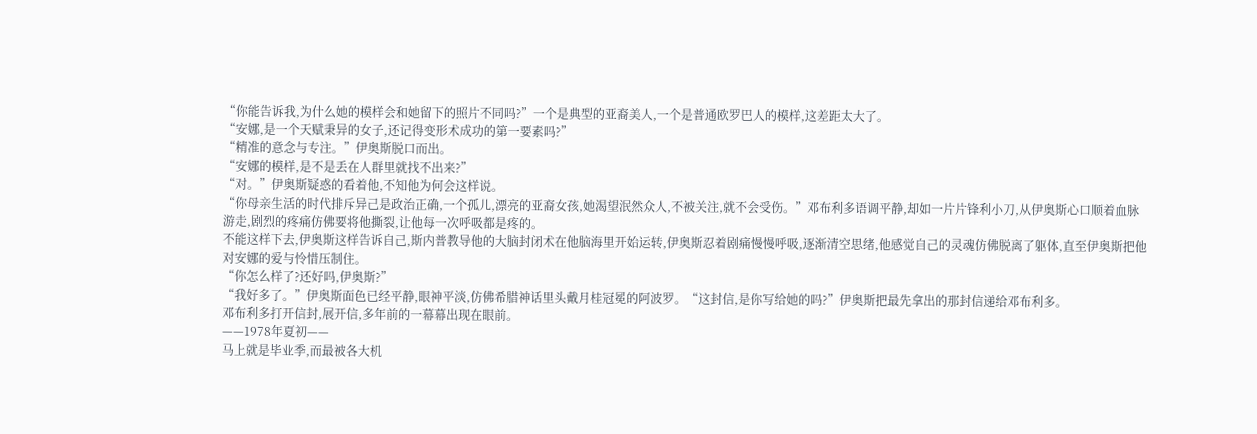“你能告诉我,为什么她的模样会和她留下的照片不同吗?”一个是典型的亚裔美人,一个是普通欧罗巴人的模样,这差距太大了。
“安娜,是一个天赋秉异的女子,还记得变形术成功的第一要素吗?”
“精准的意念与专注。”伊奥斯脱口而出。
“安娜的模样,是不是丢在人群里就找不出来?”
“对。”伊奥斯疑惑的看着他,不知他为何会这样说。
“你母亲生活的时代排斥异己是政治正确,一个孤儿,漂亮的亚裔女孩,她渴望泯然众人,不被关注,就不会受伤。”邓布利多语调平静,却如一片片锋利小刀,从伊奥斯心口顺着血脉游走,剧烈的疼痛仿佛要将他撕裂,让他每一次呼吸都是疼的。
不能这样下去,伊奥斯这样告诉自己,斯内普教导他的大脑封闭术在他脑海里开始运转,伊奥斯忍着剧痛慢慢呼吸,逐渐清空思绪,他感觉自己的灵魂仿佛脱离了躯体,直至伊奥斯把他对安娜的爱与怜惜压制住。
“你怎么样了?还好吗,伊奥斯?”
“我好多了。”伊奥斯面色已经平静,眼神平淡,仿佛希腊神话里头戴月桂冠冕的阿波罗。“这封信,是你写给她的吗?”伊奥斯把最先拿出的那封信递给邓布利多。
邓布利多打开信封,展开信,多年前的一幕幕出现在眼前。
——1978年夏初——
马上就是毕业季,而最被各大机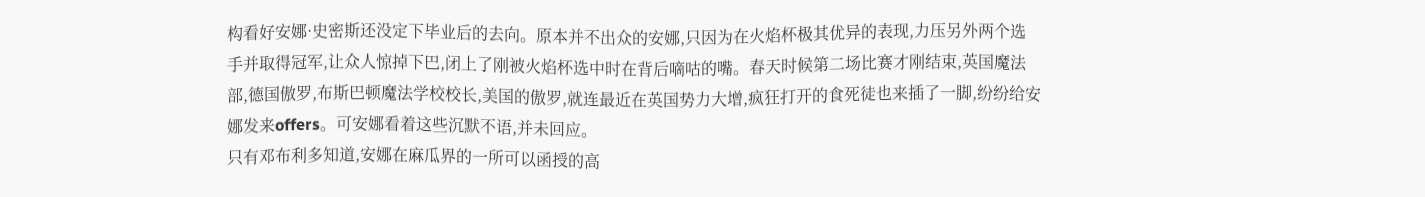构看好安娜·史密斯还没定下毕业后的去向。原本并不出众的安娜,只因为在火焰杯极其优异的表现,力压另外两个选手并取得冠军,让众人惊掉下巴,闭上了刚被火焰杯选中时在背后嘀咕的嘴。春天时候第二场比赛才刚结束,英国魔法部,德国傲罗,布斯巴顿魔法学校校长,美国的傲罗,就连最近在英国势力大增,疯狂打开的食死徒也来插了一脚,纷纷给安娜发来offers。可安娜看着这些沉默不语,并未回应。
只有邓布利多知道,安娜在麻瓜界的一所可以函授的高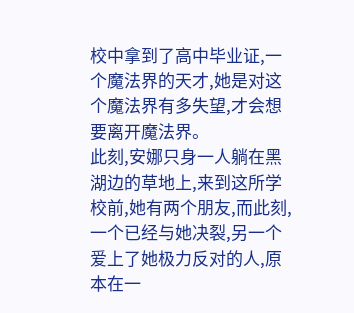校中拿到了高中毕业证,一个魔法界的天才,她是对这个魔法界有多失望,才会想要离开魔法界。
此刻,安娜只身一人躺在黑湖边的草地上,来到这所学校前,她有两个朋友,而此刻,一个已经与她决裂,另一个爱上了她极力反对的人,原本在一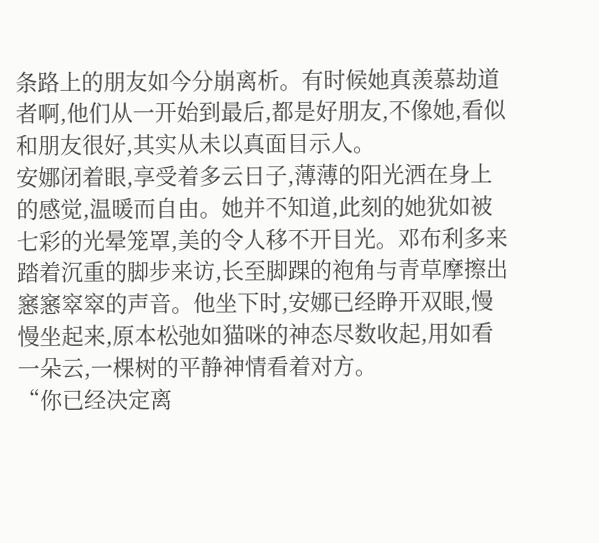条路上的朋友如今分崩离析。有时候她真羡慕劫道者啊,他们从一开始到最后,都是好朋友,不像她,看似和朋友很好,其实从未以真面目示人。
安娜闭着眼,享受着多云日子,薄薄的阳光洒在身上的感觉,温暖而自由。她并不知道,此刻的她犹如被七彩的光晕笼罩,美的令人移不开目光。邓布利多来踏着沉重的脚步来访,长至脚踝的袍角与青草摩擦出窸窸窣窣的声音。他坐下时,安娜已经睁开双眼,慢慢坐起来,原本松弛如猫咪的神态尽数收起,用如看一朵云,一棵树的平静神情看着对方。
“你已经决定离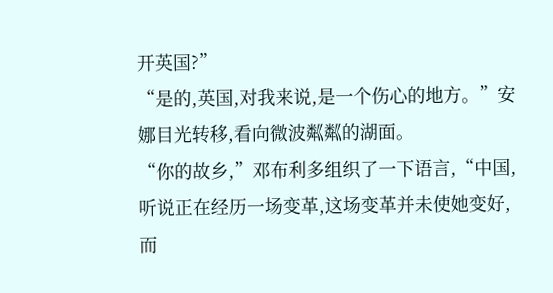开英国?”
“是的,英国,对我来说,是一个伤心的地方。”安娜目光转移,看向微波粼粼的湖面。
“你的故乡,”邓布利多组织了一下语言,“中国,听说正在经历一场变革,这场变革并未使她变好,而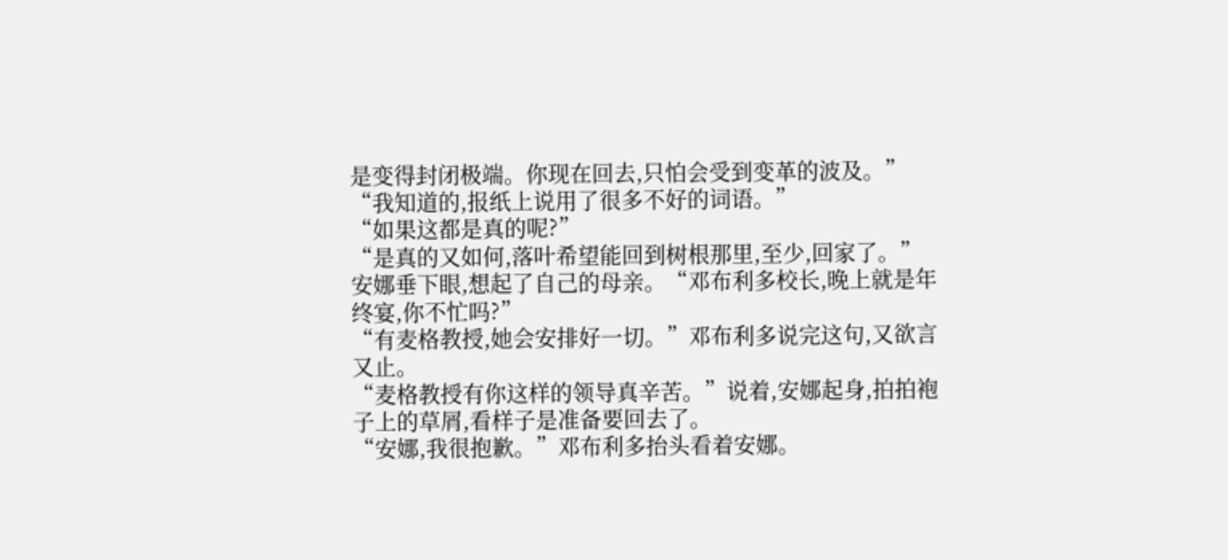是变得封闭极端。你现在回去,只怕会受到变革的波及。”
“我知道的,报纸上说用了很多不好的词语。”
“如果这都是真的呢?”
“是真的又如何,落叶希望能回到树根那里,至少,回家了。”安娜垂下眼,想起了自己的母亲。“邓布利多校长,晚上就是年终宴,你不忙吗?”
“有麦格教授,她会安排好一切。”邓布利多说完这句,又欲言又止。
“麦格教授有你这样的领导真辛苦。”说着,安娜起身,拍拍袍子上的草屑,看样子是准备要回去了。
“安娜,我很抱歉。”邓布利多抬头看着安娜。